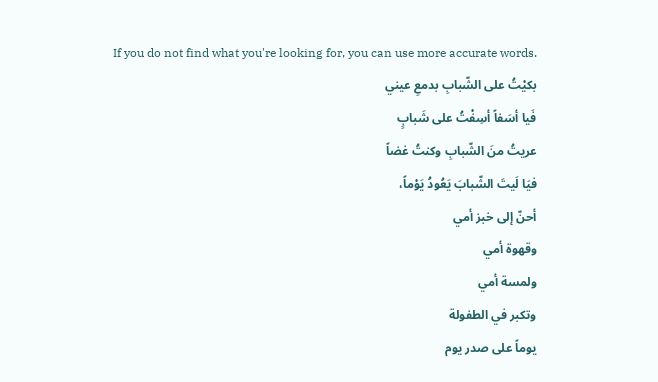If you do not find what you're looking for, you can use more accurate words.
بكيْتُ على الشّبابِ بدمعِ عيني
فَيا أسَفاً أسِفْتُ على شَبابٍ
عريتُ منَ الشّبابِ وكنتُ غضاً
فيَا لَيتَ الشّبابَ يَعُودُ يَوْماً،
أحنّ إلى خبز أمي
وقهوة أمي
ولمسة أمي
وتكبر في الطفولة
يوماً على صدر يوم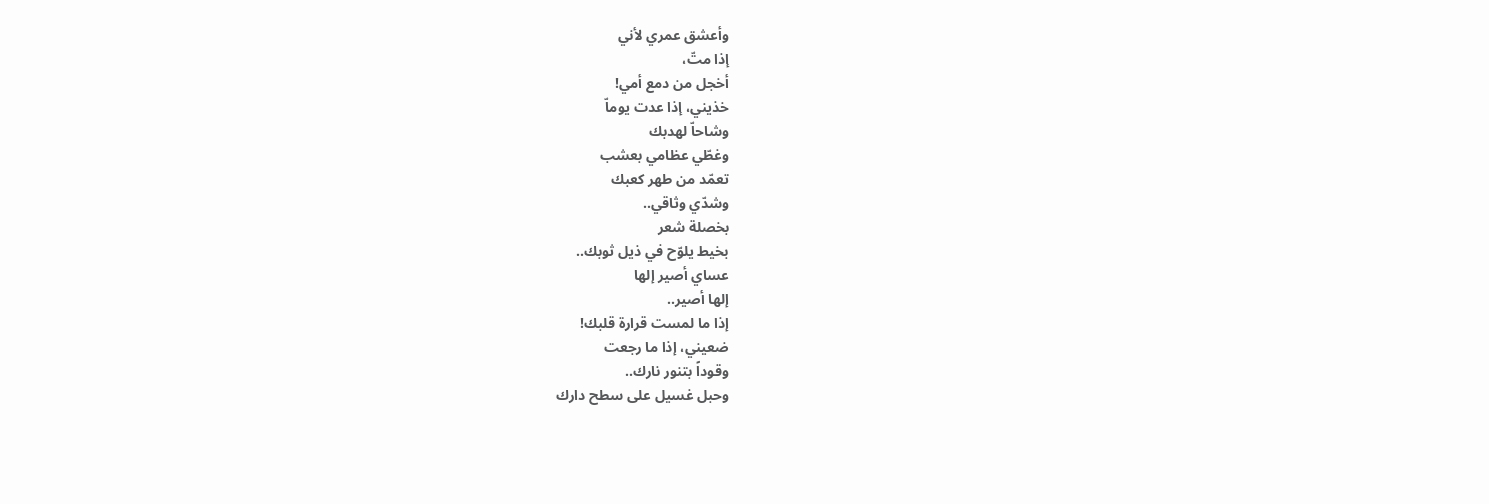وأعشق عمري لأني
إذا متّ،
أخجل من دمع أمي!
خذيني، إذا عدت يوماّ
وشاحاّ لهدبك
وغطّي عظامي بعشب
تعمّد من طهر كعبك
وشدّي وثاقي..
بخصلة شعر
بخيط يلوّح في ذيل ثوبك..
عساي أصير إلها
إلها أصير..
إذا ما لمست قرارة قلبك!
ضعيني، إذا ما رجعت
وقوداً بتنور نارك..
وحبل غسيل على سطح دارك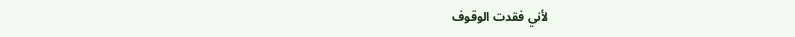لأني فقدت الوقوف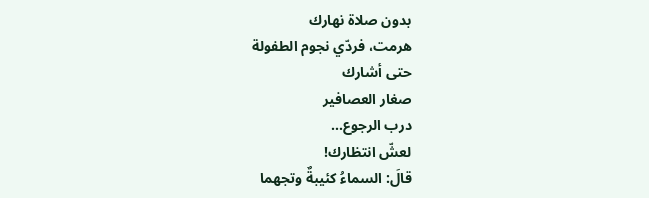بدون صلاة نهارك
هرمت، فردّي نجوم الطفولة
حتى أشارك
صغار العصافير
درب الرجوع...
لعشّ انتظارك!
قالَ: السماءُ كئيبةٌ وتجهما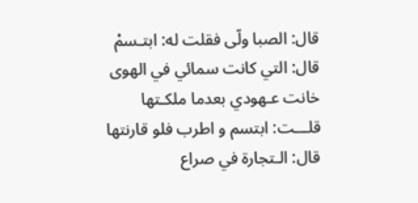قال: الصبا ولّى فقلت له: ابتـسمْ
قال: التي كانت سمائي في الهوى
خانت عـهودي بعدما ملكـتها
قلـــت: ابتسم و اطرب فلو قارنتها
قال: الـتجارة في صراع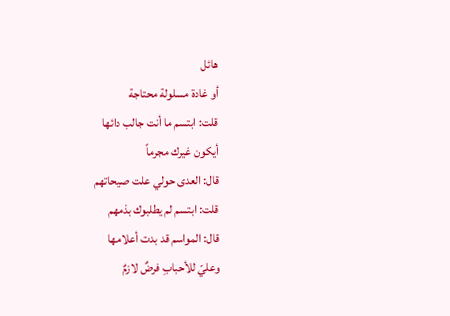هائل
أو غادة مسلولة محتاجة
قلت: ابتسم ما أنت جالب دائها
أيكون غيرك مجرماً
قال: العدى حولي علت صيحاتهم
قلت: ابتسم لم يطلبوك بذمهم
قال: المواسم قد بدت أعلامها
وعليّ للأحبابِ فرضٌ لازمٌ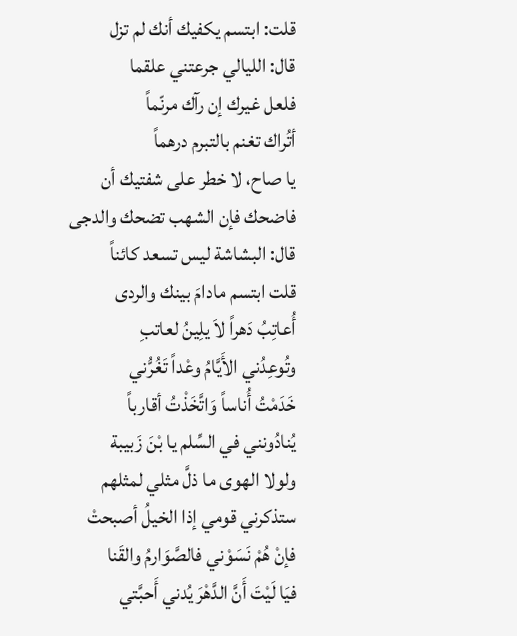قلت: ابتسم يكفيك أنك لم تزل
قال: الليالي جرعتني علقما
فلعل غيرك إن رآك مرنّماً
أتُراك تغنم بالتبرم درهماً
يا صاح، لا خطر على شفتيك أن
فاضحك فإن الشهب تضحك والدجى
قال: البشاشة ليس تسعد كائناً
قلت ابتسم مادامَ بينك والردى
أُعاتِبُ دَهراً لاَ يلِينُ لعاتبِ
وتُوعِدُني الأَيَّامُ وعْداً تَغُرُّني
خَدَمْتُ أُناساً وَاتَّخَذْتُ أقارباً
يُنادُونني في السِّلم يا بْنَ زَبيبة
ولولا الهوى ما ذلَّ مثلي لمثلهم
ستذكرني قومي إذا الخيلُ أصبحتْ
فإنْ هُمْ نَسَوْني فالصَّوَارمُ والقَنا
فيَا لَيْتَ أَنَّ الدَّهْرَ يُدني أَحبَّتي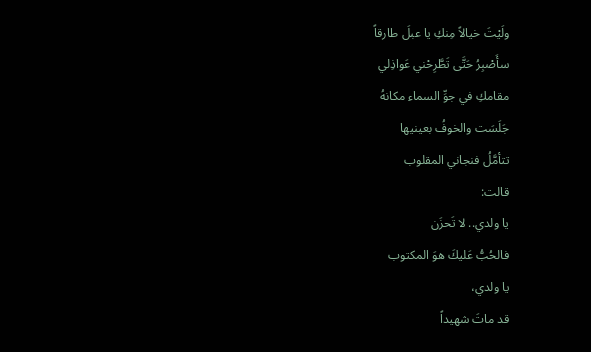ولَيْتَ خيالاً مِنكِ يا عبلَ طارقاً
سأَصْبِرُ حَتَّى تَطَّرِحْني عَواذِلي
مقامكِ في جوِّ السماء مكانهُ
جَلَسَت والخوفُ بعينيها
تتأمَّلُ فنجاني المقلوب
قالت:
يا ولدي.. لا تَحزَن
فالحُبُّ عَليكَ هوَ المكتوب
يا ولدي،
قد ماتَ شهيداً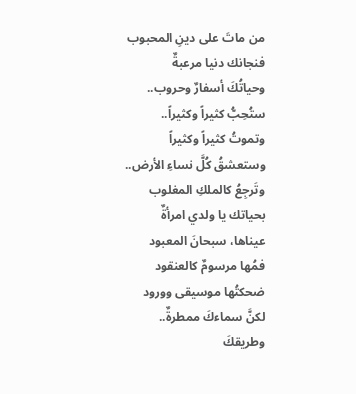من ماتَ على دينِ المحبوب
فنجانك دنيا مرعبةٌ
وحياتُكَ أسفارٌ وحروب..
ستُحِبُّ كثيراً وكثيراً..
وتموتُ كثيراً وكثيراً
وستعشقُ كُلَّ نساءِ الأرض..
وتَرجِعُ كالملكِ المغلوب
بحياتك يا ولدي امرأةٌ
عيناها، سبحانَ المعبود
فمُها مرسومٌ كالعنقود
ضحكتُها موسيقى وورود
لكنَّ سماءكَ ممطرةٌ..
وطريقكَ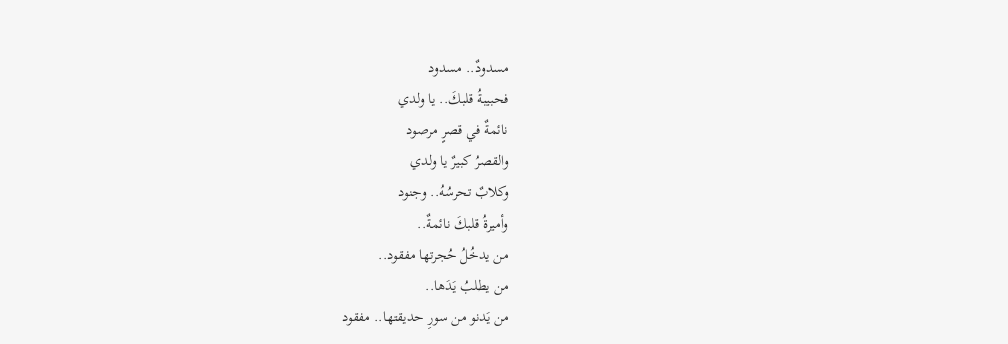مسدودٌ.. مسدود
فحبيبةُ قلبكَ.. يا ولدي
نائمةٌ في قصرٍ مرصود
والقصرُ كبيرٌ يا ولدي
وكلابٌ تحرسُهُ.. وجنود
وأميرةُ قلبكَ نائمةٌ..
من يدخُلُ حُجرتها مفقود..
من يطلبُ يَدَها..
من يَدنو من سورِ حديقتها.. مفقود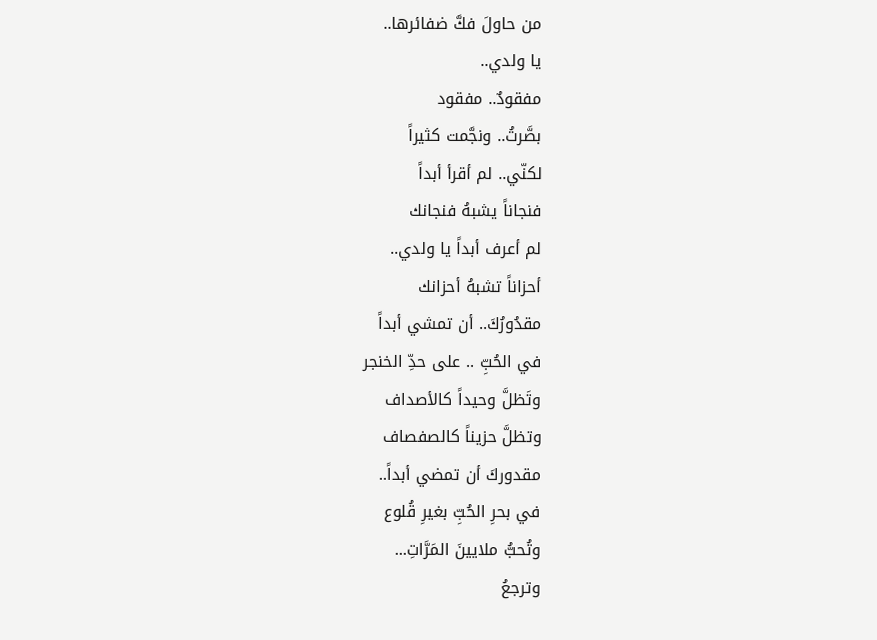من حاولَ فكَّ ضفائرها..
يا ولدي..
مفقودٌ.. مفقود
بصَّرتُ.. ونجَّمت كثيراً
لكنّي.. لم أقرأ أبداً
فنجاناً يشبهُ فنجانك
لم أعرف أبداً يا ولدي..
أحزاناً تشبهُ أحزانك
مقدُورُكَ.. أن تمشي أبداً
في الحُبِّ .. على حدِّ الخنجر
وتَظلَّ وحيداً كالأصداف
وتظلَّ حزيناً كالصفصاف
مقدوركَ أن تمضي أبداً..
في بحرِ الحُبِّ بغيرِ قُلوع
وتُحبُّ ملايينَ المَرَّاتِ...
وترجعُ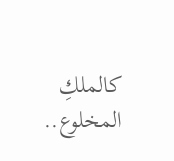كالملكِ المخلوع..